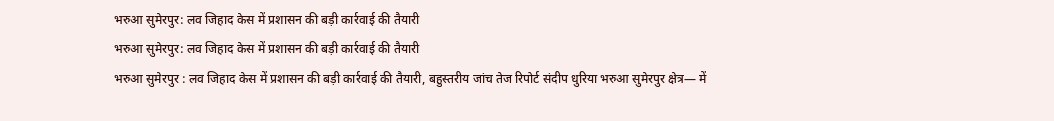भरुआ सुमेरपुर: लव जिहाद केस में प्रशासन की बड़ी कार्रवाई की तैयारी
भरुआ सुमेरपुर: लव जिहाद केस में प्रशासन की बड़ी कार्रवाई की तैयारी
भरुआ सुमेरपुर : लव जिहाद केस में प्रशासन की बड़ी कार्रवाई की तैयारी, बहुस्तरीय जांच तेज रिपोर्ट संदीप धुरिया भरुआ सुमेरपुर क्षेत्र— में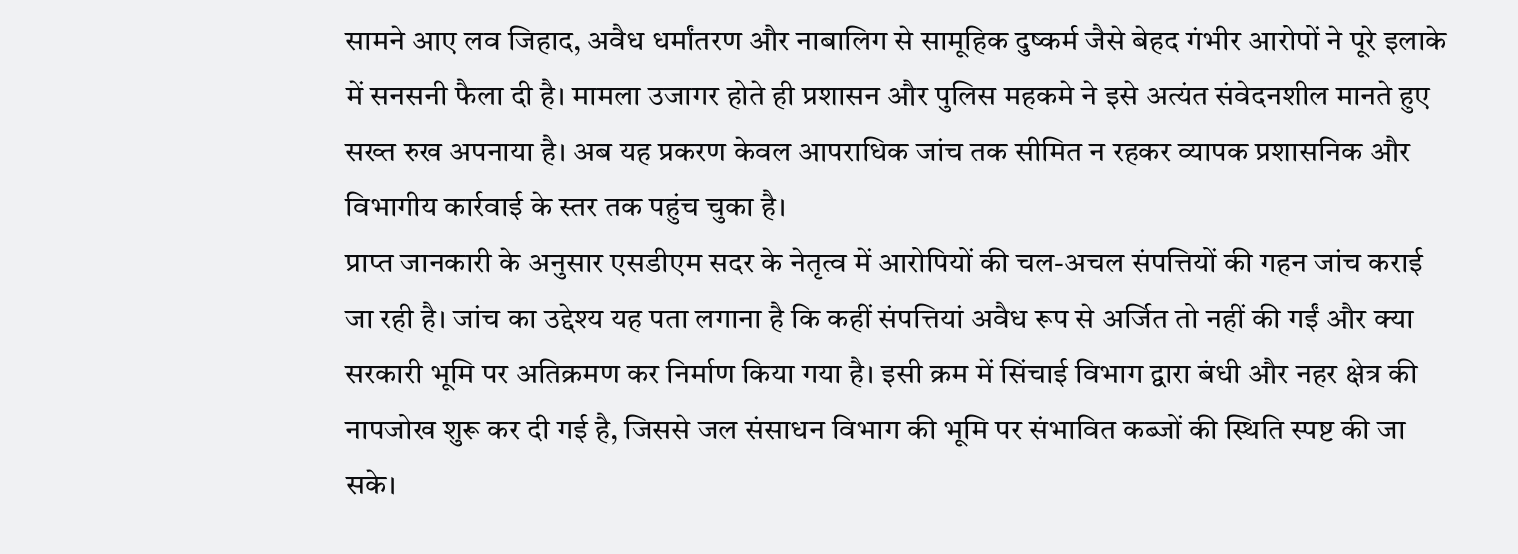सामने आए लव जिहाद, अवैध धर्मांतरण और नाबालिग से सामूहिक दुष्कर्म जैसे बेहद गंभीर आरोपों ने पूरे इलाके में सनसनी फैला दी है। मामला उजागर होते ही प्रशासन और पुलिस महकमे ने इसे अत्यंत संवेदनशील मानते हुए सख्त रुख अपनाया है। अब यह प्रकरण केवल आपराधिक जांच तक सीमित न रहकर व्यापक प्रशासनिक और विभागीय कार्रवाई के स्तर तक पहुंच चुका है।
प्राप्त जानकारी के अनुसार एसडीएम सदर के नेतृत्व में आरोपियों की चल-अचल संपत्तियों की गहन जांच कराई जा रही है। जांच का उद्देश्य यह पता लगाना है कि कहीं संपत्तियां अवैध रूप से अर्जित तो नहीं की गईं और क्या सरकारी भूमि पर अतिक्रमण कर निर्माण किया गया है। इसी क्रम में सिंचाई विभाग द्वारा बंधी और नहर क्षेत्र की नापजोख शुरू कर दी गई है, जिससे जल संसाधन विभाग की भूमि पर संभावित कब्जों की स्थिति स्पष्ट की जा सके।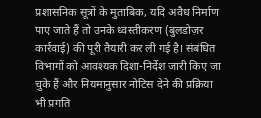प्रशासनिक सूत्रों के मुताबिक, यदि अवैध निर्माण पाए जाते हैं तो उनके ध्वस्तीकरण (बुलडोज़र कार्रवाई) की पूरी तैयारी कर ली गई है। संबंधित विभागों को आवश्यक दिशा-निर्देश जारी किए जा चुके हैं और नियमानुसार नोटिस देने की प्रक्रिया भी प्रगति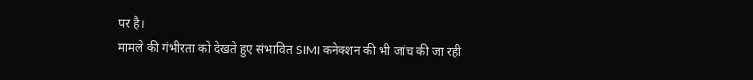पर है।
मामले की गंभीरता को देखते हुए संभावित SIMI कनेक्शन की भी जांच की जा रही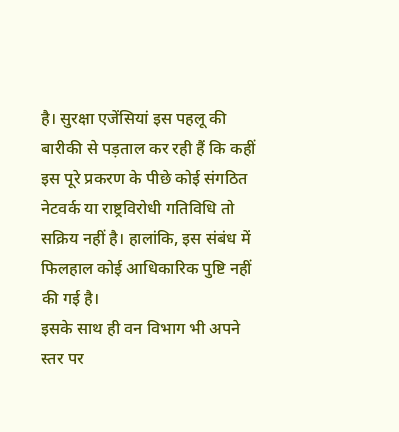है। सुरक्षा एजेंसियां इस पहलू की बारीकी से पड़ताल कर रही हैं कि कहीं इस पूरे प्रकरण के पीछे कोई संगठित नेटवर्क या राष्ट्रविरोधी गतिविधि तो सक्रिय नहीं है। हालांकि, इस संबंध में फिलहाल कोई आधिकारिक पुष्टि नहीं की गई है।
इसके साथ ही वन विभाग भी अपने स्तर पर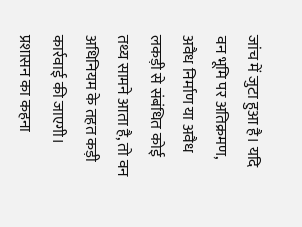जांच में जुटा हुआ है। यदि वन भूमि पर अतिक्रमण, अवैध निर्माण या अवैध लकड़ी से संबंधित कोई तथ्य सामने आता है, तो वन अधिनियम के तहत कड़ी कार्रवाई की जाएगी।
प्रशासन का कहना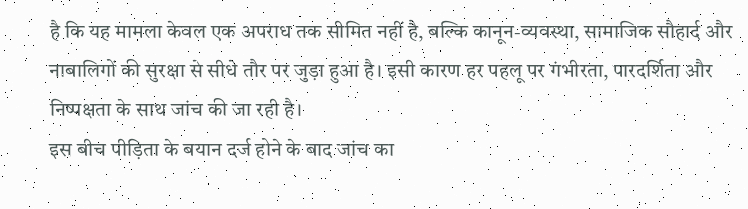है कि यह मामला केवल एक अपराध तक सीमित नहीं है, बल्कि कानून-व्यवस्था, सामाजिक सौहार्द और नाबालिगों की सुरक्षा से सीधे तौर पर जुड़ा हुआ है। इसी कारण हर पहलू पर गंभीरता, पारदर्शिता और निष्पक्षता के साथ जांच की जा रही है।
इस बीच पीड़िता के बयान दर्ज होने के बाद जांच का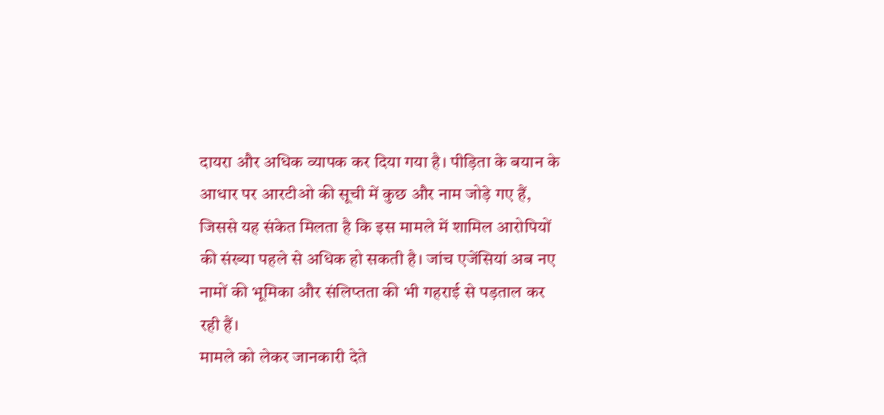दायरा और अधिक व्यापक कर दिया गया है। पीड़िता के बयान के आधार पर आरटीओ की सूची में कुछ और नाम जोड़े गए हैं, जिससे यह संकेत मिलता है कि इस मामले में शामिल आरोपियों की संख्या पहले से अधिक हो सकती है। जांच एजेंसियां अब नए नामों की भूमिका और संलिप्तता की भी गहराई से पड़ताल कर रही हैं।
मामले को लेकर जानकारी देते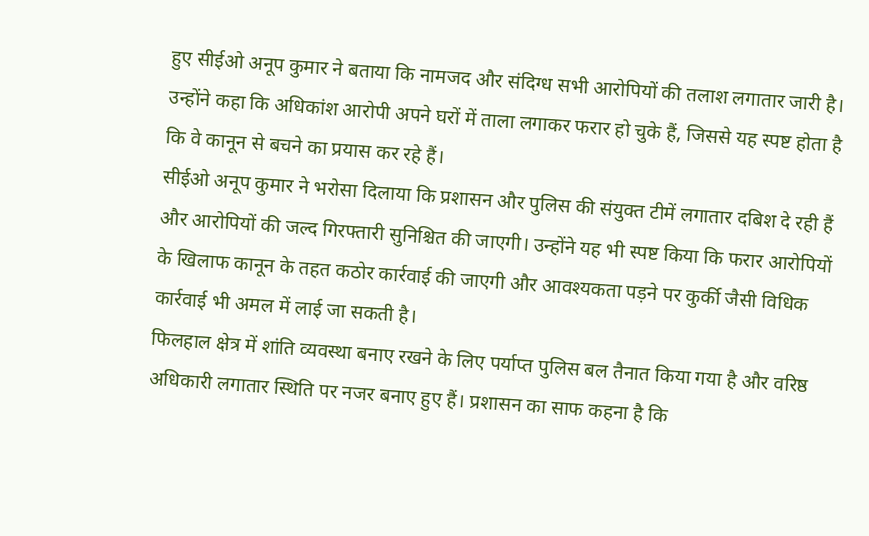हुए सीईओ अनूप कुमार ने बताया कि नामजद और संदिग्ध सभी आरोपियों की तलाश लगातार जारी है। उन्होंने कहा कि अधिकांश आरोपी अपने घरों में ताला लगाकर फरार हो चुके हैं, जिससे यह स्पष्ट होता है कि वे कानून से बचने का प्रयास कर रहे हैं।
सीईओ अनूप कुमार ने भरोसा दिलाया कि प्रशासन और पुलिस की संयुक्त टीमें लगातार दबिश दे रही हैं और आरोपियों की जल्द गिरफ्तारी सुनिश्चित की जाएगी। उन्होंने यह भी स्पष्ट किया कि फरार आरोपियों के खिलाफ कानून के तहत कठोर कार्रवाई की जाएगी और आवश्यकता पड़ने पर कुर्की जैसी विधिक कार्रवाई भी अमल में लाई जा सकती है।
फिलहाल क्षेत्र में शांति व्यवस्था बनाए रखने के लिए पर्याप्त पुलिस बल तैनात किया गया है और वरिष्ठ अधिकारी लगातार स्थिति पर नजर बनाए हुए हैं। प्रशासन का साफ कहना है कि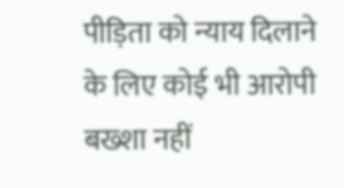पीड़िता को न्याय दिलाने के लिए कोई भी आरोपी बख्शा नहीं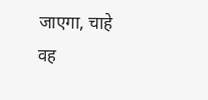जाएगा, चाहे वह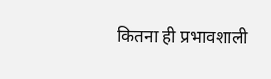कितना ही प्रभावशाली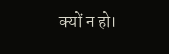क्यों न हो।